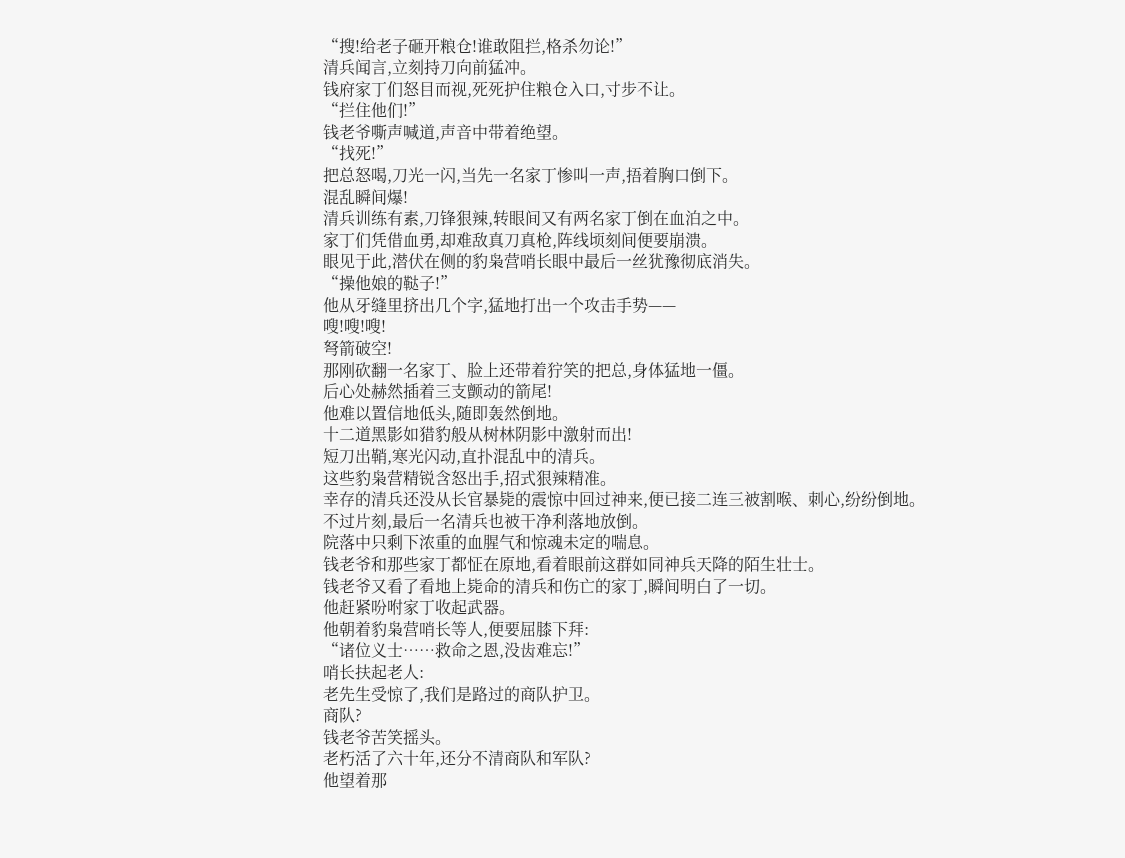“搜!给老子砸开粮仓!谁敢阻拦,格杀勿论!”
清兵闻言,立刻持刀向前猛冲。
钱府家丁们怒目而视,死死护住粮仓入口,寸步不让。
“拦住他们!”
钱老爷嘶声喊道,声音中带着绝望。
“找死!”
把总怒喝,刀光一闪,当先一名家丁惨叫一声,捂着胸口倒下。
混乱瞬间爆!
清兵训练有素,刀锋狠辣,转眼间又有两名家丁倒在血泊之中。
家丁们凭借血勇,却难敌真刀真枪,阵线顷刻间便要崩溃。
眼见于此,潜伏在侧的豹枭营哨长眼中最后一丝犹豫彻底消失。
“操他娘的鞑子!”
他从牙缝里挤出几个字,猛地打出一个攻击手势——
嗖!嗖!嗖!
弩箭破空!
那刚砍翻一名家丁、脸上还带着狞笑的把总,身体猛地一僵。
后心处赫然插着三支颤动的箭尾!
他难以置信地低头,随即轰然倒地。
十二道黑影如猎豹般从树林阴影中激射而出!
短刀出鞘,寒光闪动,直扑混乱中的清兵。
这些豹枭营精锐含怒出手,招式狠辣精准。
幸存的清兵还没从长官暴毙的震惊中回过神来,便已接二连三被割喉、刺心,纷纷倒地。
不过片刻,最后一名清兵也被干净利落地放倒。
院落中只剩下浓重的血腥气和惊魂未定的喘息。
钱老爷和那些家丁都怔在原地,看着眼前这群如同神兵天降的陌生壮士。
钱老爷又看了看地上毙命的清兵和伤亡的家丁,瞬间明白了一切。
他赶紧吩咐家丁收起武器。
他朝着豹枭营哨长等人,便要屈膝下拜:
“诸位义士……救命之恩,没齿难忘!”
哨长扶起老人:
老先生受惊了,我们是路过的商队护卫。
商队?
钱老爷苦笑摇头。
老朽活了六十年,还分不清商队和军队?
他望着那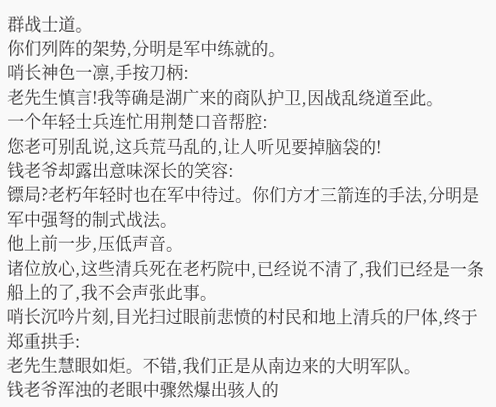群战士道。
你们列阵的架势,分明是军中练就的。
哨长神色一凛,手按刀柄:
老先生慎言!我等确是湖广来的商队护卫,因战乱绕道至此。
一个年轻士兵连忙用荆楚口音帮腔:
您老可别乱说,这兵荒马乱的,让人听见要掉脑袋的!
钱老爷却露出意味深长的笑容:
镖局?老朽年轻时也在军中待过。你们方才三箭连的手法,分明是军中强弩的制式战法。
他上前一步,压低声音。
诸位放心,这些清兵死在老朽院中,已经说不清了,我们已经是一条船上的了,我不会声张此事。
哨长沉吟片刻,目光扫过眼前悲愤的村民和地上清兵的尸体,终于郑重拱手:
老先生慧眼如炬。不错,我们正是从南边来的大明军队。
钱老爷浑浊的老眼中骤然爆出骇人的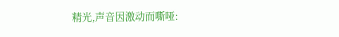精光,声音因激动而嘶哑: